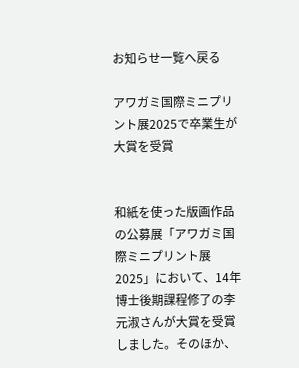お知らせ一覧へ戻る

アワガミ国際ミニプリント展2025で卒業生が大賞を受賞


和紙を使った版画作品の公募展「アワガミ国際ミニプリント展2025」において、14年博士後期課程修了の李元淑さんが大賞を受賞しました。そのほか、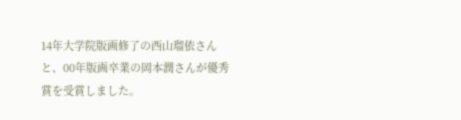14年大学院版画修了の西山瑠依さんと、00年版画卒業の岡本潤さんが優秀賞を受賞しました。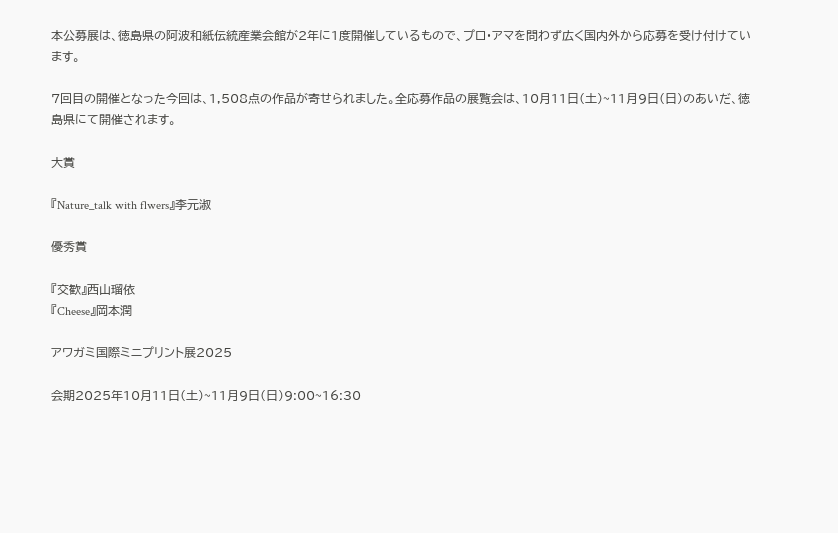本公募展は、徳島県の阿波和紙伝統産業会館が2年に1度開催しているもので、プロ・アマを問わず広く国内外から応募を受け付けています。

7回目の開催となった今回は、1,508点の作品が寄せられました。全応募作品の展覧会は、10月11日(土)~11月9日(日)のあいだ、徳島県にて開催されます。

大賞

『Nature_talk with flwers』李元淑

優秀賞

『交歓』西山瑠依
『Cheese』岡本潤

アワガミ国際ミニプリント展2025

会期2025年10月11日(土)~11月9日(日)9:00~16:30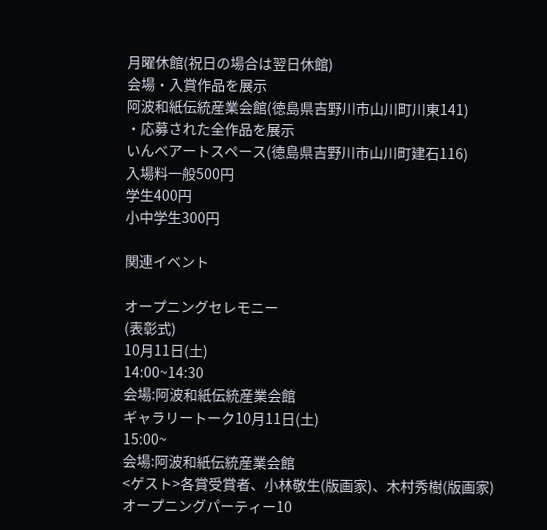月曜休館(祝日の場合は翌日休館)
会場・入賞作品を展示
阿波和紙伝統産業会館(徳島県吉野川市山川町川東141)
・応募された全作品を展示
いんべアートスペース(徳島県吉野川市山川町建石116)
入場料一般500円
学生400円
小中学生300円

関連イベント

オープニングセレモニー
(表彰式)
10月11日(土)
14:00~14:30
会場:阿波和紙伝統産業会館
ギャラリートーク10月11日(土)
15:00~
会場:阿波和紙伝統産業会館
<ゲスト>各賞受賞者、小林敬生(版画家)、木村秀樹(版画家)
オープニングパーティー10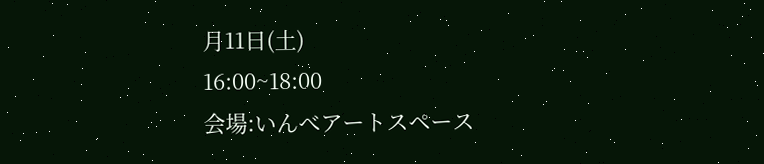月11日(土)
16:00~18:00
会場:いんべアートスペース